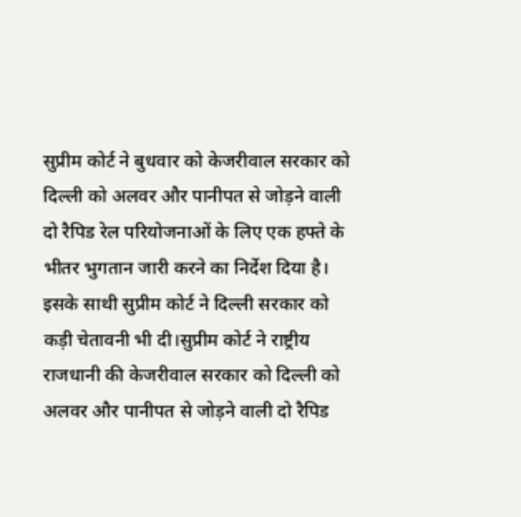सुप्रीम कोर्ट ने बुधवार को केजरीवाल सरकार को दिल्ली को अलवर और पानीपत से जोड़ने वाली दो रैपिड रेल परियोजनाओं के लिए एक हफ्ते के भीतर भुगतान जारी करने का निर्देश दिया है। इसके साथी सुप्रीम कोर्ट ने दिल्ली सरकार को कड़ी चेतावनी भी दी।सुप्रीम कोर्ट ने राष्ट्रीय राजधानी की केजरीवाल सरकार को दिल्ली को अलवर और पानीपत से जोड़ने वाली दो रैपिड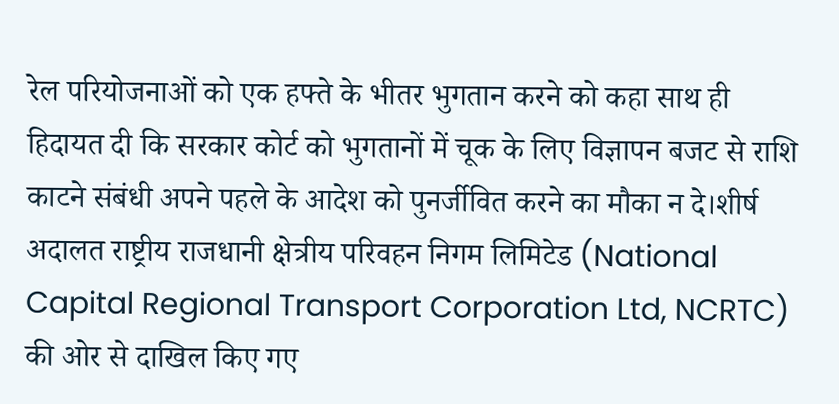रेल परियोजनाओं को एक हफ्ते के भीतर भुगतान करने को कहा साथ ही हिदायत दी कि सरकार कोर्ट को भुगतानों में चूक के लिए विज्ञापन बजट से राशि काटने संबंधी अपने पहले के आदेश को पुनर्जीवित करने का मौका न दे।शीर्ष अदालत राष्ट्रीय राजधानी क्षेत्रीय परिवहन निगम लिमिटेड (National Capital Regional Transport Corporation Ltd, NCRTC) की ओर से दाखिल किए गए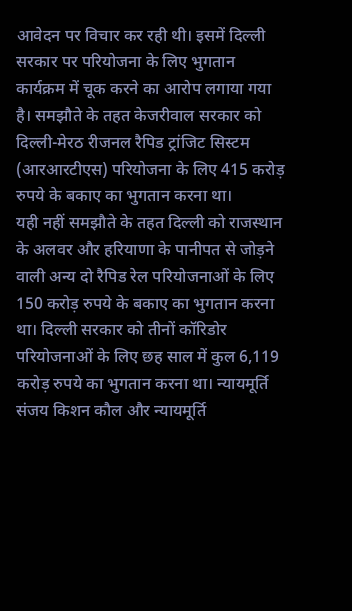आवेदन पर विचार कर रही थी। इसमें दिल्ली सरकार पर परियोजना के लिए भुगतान कार्यक्रम में चूक करने का आरोप लगाया गया है। समझौते के तहत केजरीवाल सरकार को दिल्ली-मेरठ रीजनल रैपिड ट्रांजिट सिस्टम (आरआरटीएस) परियोजना के लिए 415 करोड़ रुपये के बकाए का भुगतान करना था।
यही नहीं समझौते के तहत दिल्ली को राजस्थान के अलवर और हरियाणा के पानीपत से जोड़ने वाली अन्य दो रैपिड रेल परियोजनाओं के लिए 150 करोड़ रुपये के बकाए का भुगतान करना था। दिल्ली सरकार को तीनों कॉरिडोर परियोजनाओं के लिए छह साल में कुल 6,119 करोड़ रुपये का भुगतान करना था। न्यायमूर्ति संजय किशन कौल और न्यायमूर्ति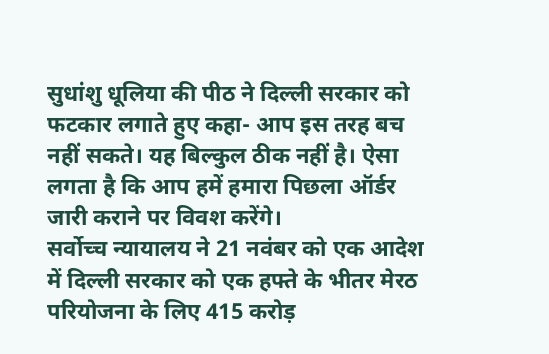सुधांशु धूलिया की पीठ ने दिल्ली सरकार को फटकार लगाते हुए कहा- आप इस तरह बच नहीं सकते। यह बिल्कुल ठीक नहीं है। ऐसा लगता है कि आप हमें हमारा पिछला ऑर्डर जारी कराने पर विवश करेंगे।
सर्वोच्च न्यायालय ने 21 नवंबर को एक आदेश में दिल्ली सरकार को एक हफ्ते के भीतर मेरठ परियोजना के लिए 415 करोड़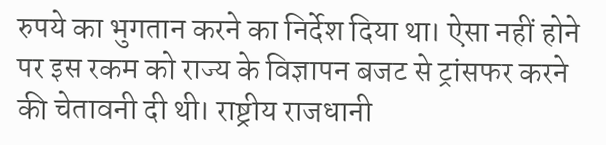रुपये का भुगतान करने का निर्देश दिया था। ऐसा नहीं होने पर इस रकम को राज्य के विज्ञापन बजट से ट्रांसफर करने की चेतावनी दी थी। राष्ट्रीय राजधानी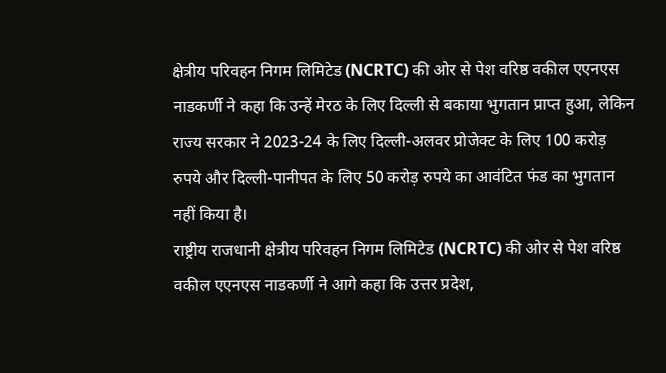क्षेत्रीय परिवहन निगम लिमिटेड (NCRTC) की ओर से पेश वरिष्ठ वकील एएनएस नाडकर्णी ने कहा कि उन्हें मेरठ के लिए दिल्ली से बकाया भुगतान प्राप्त हुआ, लेकिन राज्य सरकार ने 2023-24 के लिए दिल्ली-अलवर प्रोजेक्ट के लिए 100 करोड़ रुपये और दिल्ली-पानीपत के लिए 50 करोड़ रुपये का आवंटित फंड का भुगतान नहीं किया है।
राष्ट्रीय राजधानी क्षेत्रीय परिवहन निगम लिमिटेड (NCRTC) की ओर से पेश वरिष्ठ वकील एएनएस नाडकर्णी ने आगे कहा कि उत्तर प्रदेश,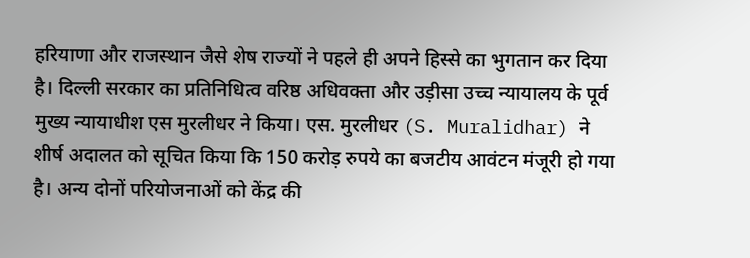हरियाणा और राजस्थान जैसे शेष राज्यों ने पहले ही अपने हिस्से का भुगतान कर दिया है। दिल्ली सरकार का प्रतिनिधित्व वरिष्ठ अधिवक्ता और उड़ीसा उच्च न्यायालय के पूर्व मुख्य न्यायाधीश एस मुरलीधर ने किया। एस. मुरलीधर (S. Muralidhar) ने शीर्ष अदालत को सूचित किया कि 150 करोड़ रुपये का बजटीय आवंटन मंजूरी हो गया है। अन्य दोनों परियोजनाओं को केंद्र की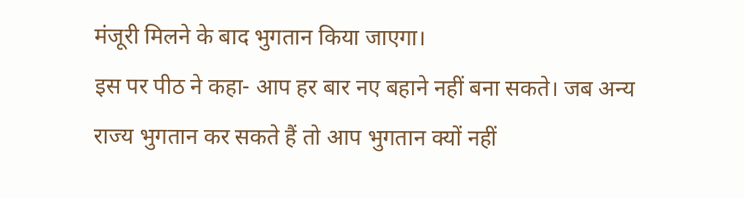मंजूरी मिलने के बाद भुगतान किया जाएगा।
इस पर पीठ ने कहा- आप हर बार नए बहाने नहीं बना सकते। जब अन्य राज्य भुगतान कर सकते हैं तो आप भुगतान क्यों नहीं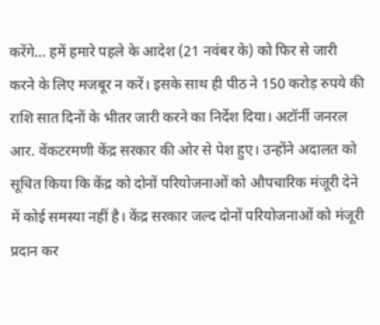करेंगे… हमें हमारे पहले के आदेश (21 नवंबर के) को फिर से जारी करने के लिए मजबूर न करें। इसके साथ ही पीठ ने 150 करोड़ रुपये की राशि सात दिनों के भीतर जारी करने का निर्देश दिया। अटॉर्नी जनरल आर. वेंकटरमणी केंद्र सरकार की ओर से पेश हुए। उन्होंने अदालत को सूचित किया कि केंद्र को दोनों परियोजनाओं को औपचारिक मंजूरी देने में कोई समस्या नहीं है। केंद्र सरकार जल्द दोनों परियोजनाओं को मंजूरी प्रदान कर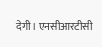देगी। एनसीआरटीसी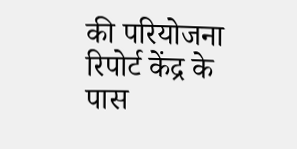की परियोजना रिपोर्ट केंद्र के पास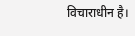विचाराधीन है।